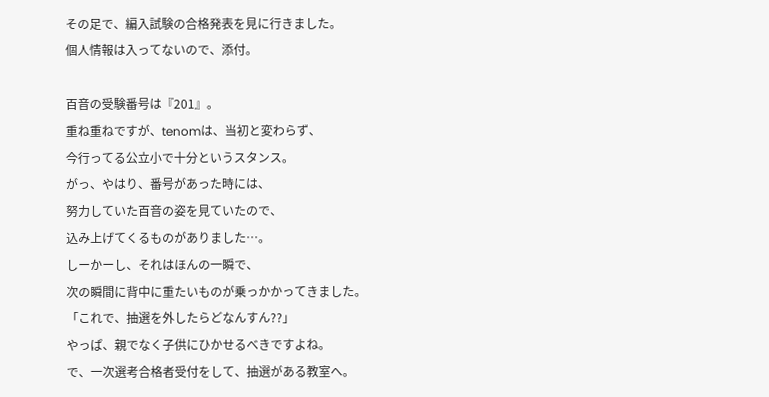その足で、編入試験の合格発表を見に行きました。
個人情報は入ってないので、添付。

百音の受験番号は『201』。
重ね重ねですが、tenomは、当初と変わらず、
今行ってる公立小で十分というスタンス。
がっ、やはり、番号があった時には、
努力していた百音の姿を見ていたので、
込み上げてくるものがありました…。
しーかーし、それはほんの一瞬で、
次の瞬間に背中に重たいものが乗っかかってきました。
「これで、抽選を外したらどなんすん??」
やっぱ、親でなく子供にひかせるべきですよね。
で、一次選考合格者受付をして、抽選がある教室へ。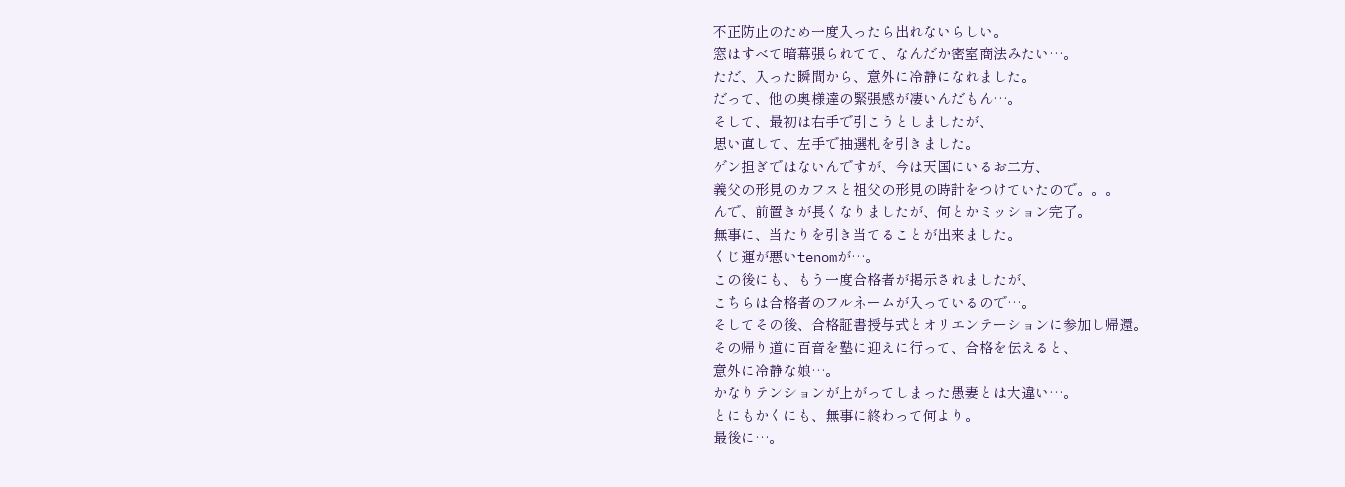不正防止のため一度入ったら出れないらしい。
窓はすべて暗幕張られてて、なんだか密室商法みたい…。
ただ、入った瞬間から、意外に冷静になれました。
だって、他の奥様達の緊張感が凄いんだもん…。
そして、最初は右手で引こうとしましたが、
思い直して、左手で抽選札を引きました。
ゲン担ぎではないんですが、今は天国にいるお二方、
義父の形見のカフスと祖父の形見の時計をつけていたので。。。
んで、前置きが長くなりましたが、何とかミッション完了。
無事に、当たりを引き当てることが出来ました。
くじ運が悪いtenomが…。
この後にも、もう一度合格者が掲示されましたが、
こちらは合格者のフルネームが入っているので…。
そしてその後、合格証書授与式とオリエンテーションに参加し帰還。
その帰り道に百音を塾に迎えに行って、合格を伝えると、
意外に冷静な娘…。
かなりテンションが上がってしまった愚妻とは大違い…。
とにもかくにも、無事に終わって何より。
最後に…。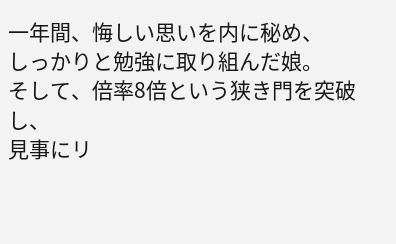一年間、悔しい思いを内に秘め、
しっかりと勉強に取り組んだ娘。
そして、倍率8倍という狭き門を突破し、
見事にリ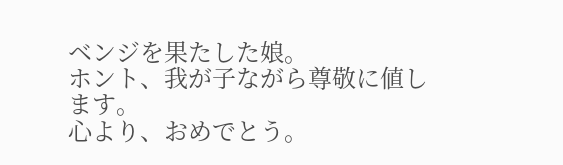ベンジを果たした娘。
ホント、我が子ながら尊敬に値します。
心より、おめでとう。